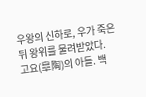우왕의 신하로, 우가 죽은 뒤 왕위를 물려받았다.
고요(皐陶)의 아들. 백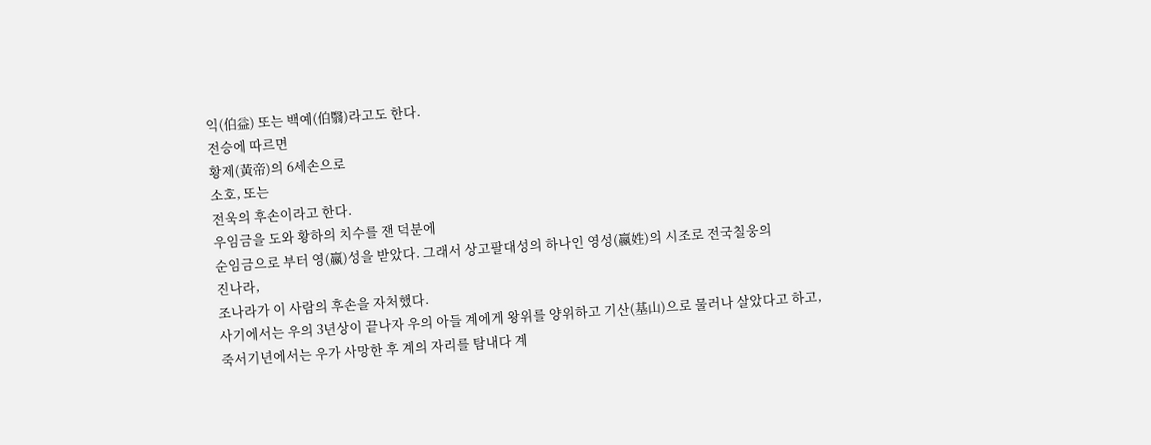익(伯益) 또는 백예(伯翳)라고도 한다.
전승에 따르면
황제(黃帝)의 6세손으로
소호, 또는
전욱의 후손이라고 한다.
우임금을 도와 황하의 치수를 잰 덕분에
순임금으로 부터 영(嬴)성을 받았다. 그래서 상고팔대성의 하나인 영성(嬴姓)의 시조로 전국칠웅의
진나라,
조나라가 이 사람의 후손을 자처했다.
사기에서는 우의 3년상이 끝나자 우의 아들 계에게 왕위를 양위하고 기산(基山)으로 물러나 살았다고 하고,
죽서기년에서는 우가 사망한 후 계의 자리를 탐내다 계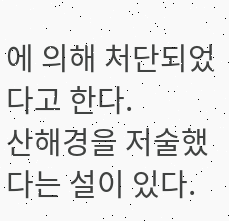에 의해 처단되었다고 한다.
산해경을 저술했다는 설이 있다.